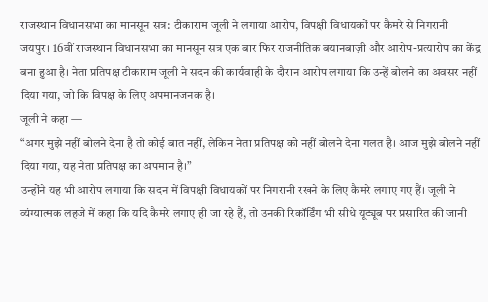राजस्थान विधानसभा का मानसून सत्र: टीकाराम जूली ने लगाया आरोप, विपक्षी विधायकों पर कैमरे से निगरानी
जयपुर। 16वीं राजस्थान विधानसभा का मानसून सत्र एक बार फिर राजनीतिक बयानबाज़ी और आरोप-प्रत्यारोप का केंद्र बना हुआ है। नेता प्रतिपक्ष टीकाराम जूली ने सदन की कार्यवाही के दौरान आरोप लगाया कि उन्हें बोलने का अवसर नहीं दिया गया, जो कि विपक्ष के लिए अपमानजनक है।
जूली ने कहा —
“अगर मुझे नहीं बोलने देना है तो कोई बात नहीं, लेकिन नेता प्रतिपक्ष को नहीं बोलने देना गलत है। आज मुझे बोलने नहीं दिया गया, यह नेता प्रतिपक्ष का अपमान है।”
उन्होंने यह भी आरोप लगाया कि सदन में विपक्षी विधायकों पर निगरानी रखने के लिए कैमरे लगाए गए हैं। जूली ने व्यंग्यात्मक लहजे में कहा कि यदि कैमरे लगाए ही जा रहे हैं, तो उनकी रिकॉर्डिंग भी सीधे यूट्यूब पर प्रसारित की जानी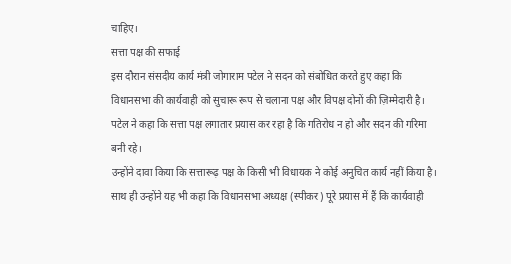चाहिए।
सत्ता पक्ष की सफाई
इस दौरान संसदीय कार्य मंत्री जोगाराम पटेल ने सदन को संबोधित करते हुए कहा कि विधानसभा की कार्यवाही को सुचारू रूप से चलाना पक्ष और विपक्ष दोनों की ज़िम्मेदारी है। पटेल ने कहा कि सत्ता पक्ष लगातार प्रयास कर रहा है कि गतिरोध न हो और सदन की गरिमा बनी रहे।
उन्होंने दावा किया कि सत्तारूढ़ पक्ष के किसी भी विधायक ने कोई अनुचित कार्य नहीं किया है। साथ ही उन्होंने यह भी कहा कि विधानसभा अध्यक्ष (स्पीकर) पूरे प्रयास में हैं कि कार्यवाही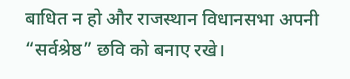बाधित न हो और राजस्थान विधानसभा अपनी “सर्वश्रेष्ठ” छवि को बनाए रखे।